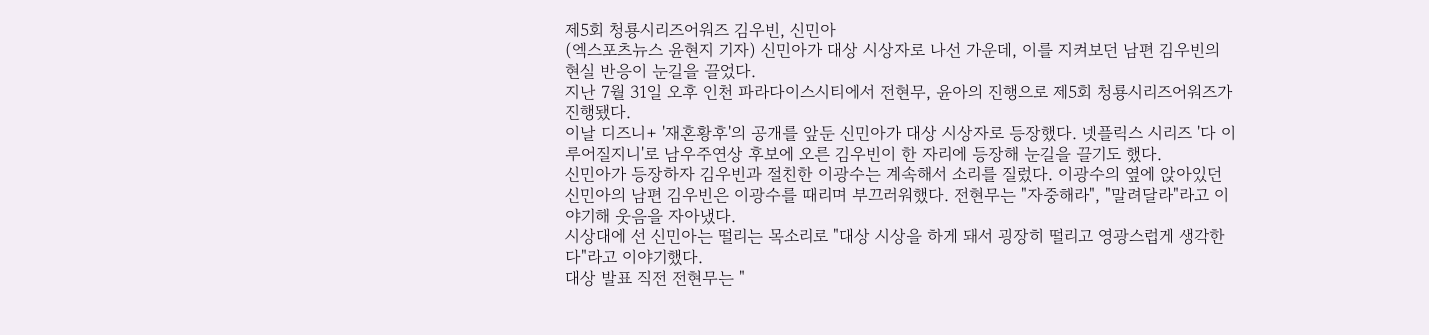제5회 청룡시리즈어워즈 김우빈, 신민아
(엑스포츠뉴스 윤현지 기자) 신민아가 대상 시상자로 나선 가운데, 이를 지켜보던 남편 김우빈의 현실 반응이 눈길을 끌었다.
지난 7월 31일 오후 인천 파라다이스시티에서 전현무, 윤아의 진행으로 제5회 청룡시리즈어워즈가 진행됐다.
이날 디즈니+ '재혼황후'의 공개를 앞둔 신민아가 대상 시상자로 등장했다. 넷플릭스 시리즈 '다 이루어질지니'로 남우주연상 후보에 오른 김우빈이 한 자리에 등장해 눈길을 끌기도 했다.
신민아가 등장하자 김우빈과 절친한 이광수는 계속해서 소리를 질렀다. 이광수의 옆에 앉아있던 신민아의 남편 김우빈은 이광수를 때리며 부끄러워했다. 전현무는 "자중해라", "말려달라"라고 이야기해 웃음을 자아냈다.
시상대에 선 신민아는 떨리는 목소리로 "대상 시상을 하게 돼서 굉장히 떨리고 영광스럽게 생각한다"라고 이야기했다.
대상 발표 직전 전현무는 "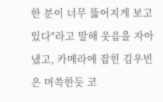한 분이 너무 뚫어지게 보고 있다"라고 말해 웃음을 자아냈고, 카메라에 잡힌 김우빈은 머쓱한듯 코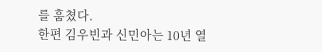를 훔쳤다.
한편 김우빈과 신민아는 10년 열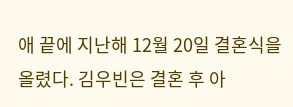애 끝에 지난해 12월 20일 결혼식을 올렸다. 김우빈은 결혼 후 아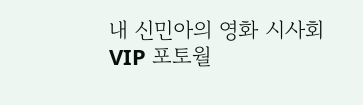내 신민아의 영화 시사회 VIP 포토월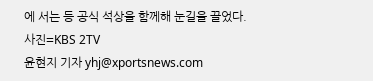에 서는 등 공식 석상을 함께해 눈길을 끌었다.
사진=KBS 2TV
윤현지 기자 yhj@xportsnews.com